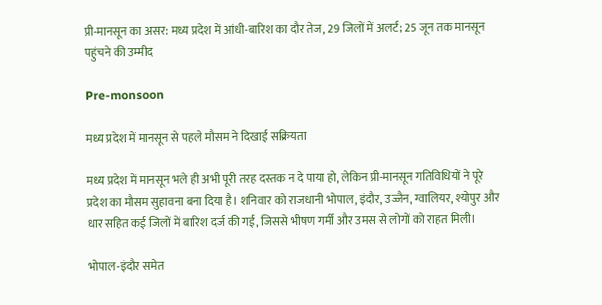प्री-मानसून का असर: मध्य प्रदेश में आंधी-बारिश का दौर तेज, 29 जिलों में अलर्ट; 25 जून तक मानसून पहुंचने की उम्मीद

Pre-monsoon

मध्य प्रदेश में मानसून से पहले मौसम ने दिखाई सक्रियता

मध्य प्रदेश में मानसून भले ही अभी पूरी तरह दस्तक न दे पाया हो, लेकिन प्री-मानसून गतिविधियों ने पूरे प्रदेश का मौसम सुहावना बना दिया है। शनिवार को राजधानी भोपाल, इंदौर, उज्जैन, ग्वालियर, श्योपुर और धार सहित कई जिलों में बारिश दर्ज की गई, जिससे भीषण गर्मी और उमस से लोगों को राहत मिली।

भोपाल-इंदौर समेत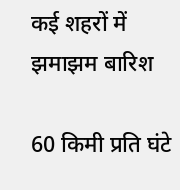कई शहरों में झमाझम बारिश

60 किमी प्रति घंटे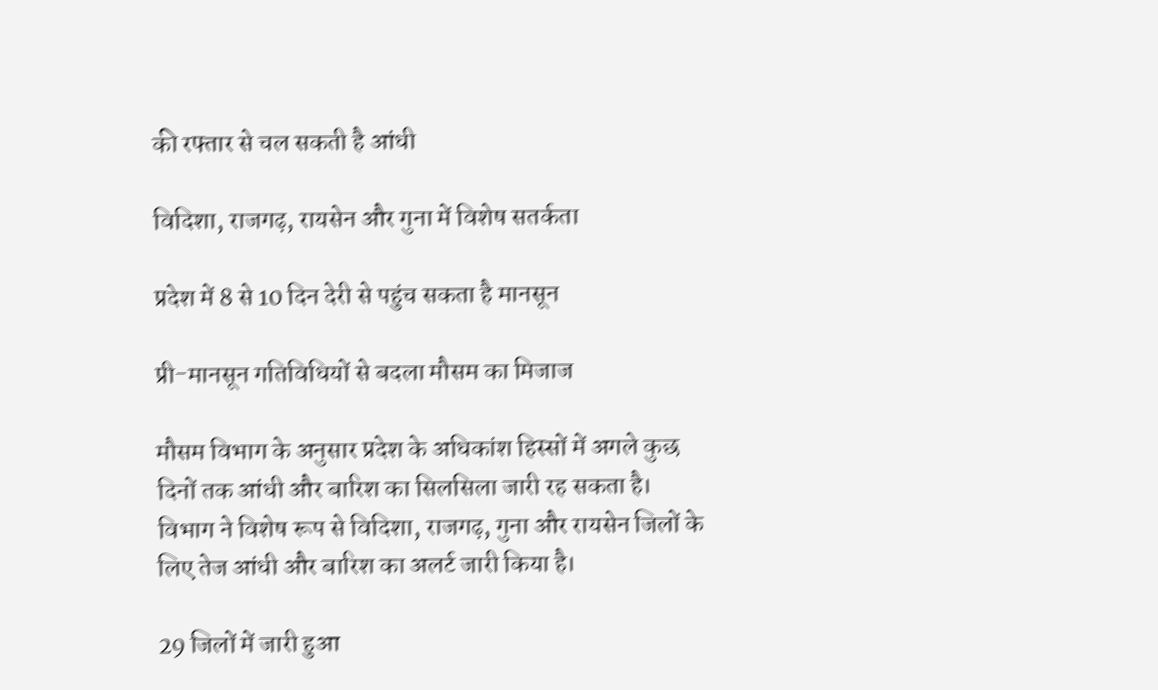की रफ्तार से चल सकती है आंधी

विदिशा, राजगढ़, रायसेन और गुना में विशेष सतर्कता

प्रदेश में 8 से 10 दिन देरी से पहुंच सकता है मानसून

प्री-मानसून गतिविधियों से बदला मौसम का मिजाज

मौसम विभाग के अनुसार प्रदेश के अधिकांश हिस्सों में अगले कुछ दिनों तक आंधी और बारिश का सिलसिला जारी रह सकता है। विभाग ने विशेष रूप से विदिशा, राजगढ़, गुना और रायसेन जिलों के लिए तेज आंधी और बारिश का अलर्ट जारी किया है।

29 जिलों में जारी हुआ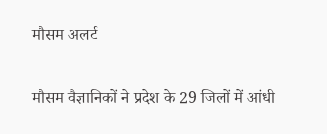मौसम अलर्ट

मौसम वैज्ञानिकों ने प्रदेश के 29 जिलों में आंधी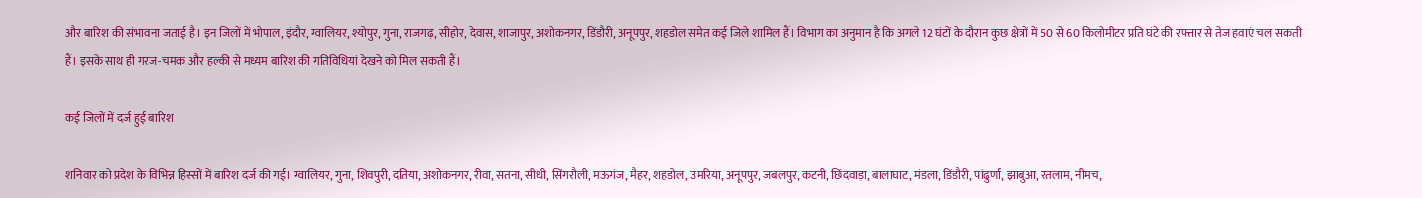और बारिश की संभावना जताई है। इन जिलों में भोपाल, इंदौर, ग्वालियर, श्योपुर, गुना, राजगढ़, सीहोर, देवास, शाजापुर, अशोकनगर, डिंडौरी, अनूपपुर, शहडोल समेत कई जिले शामिल हैं। विभाग का अनुमान है कि अगले 12 घंटों के दौरान कुछ क्षेत्रों में 50 से 60 किलोमीटर प्रति घंटे की रफ्तार से तेज हवाएं चल सकती हैं। इसके साथ ही गरज-चमक और हल्की से मध्यम बारिश की गतिविधियां देखने को मिल सकती हैं।

कई जिलों में दर्ज हुई बारिश

शनिवार को प्रदेश के विभिन्न हिस्सों में बारिश दर्ज की गई। ग्वालियर, गुना, शिवपुरी, दतिया, अशोकनगर, रीवा, सतना, सीधी, सिंगरौली, मऊगंज, मैहर, शहडोल, उमरिया, अनूपपुर, जबलपुर, कटनी, छिंदवाड़ा, बालाघाट, मंडला, डिंडौरी, पांढुर्णा, झाबुआ, रतलाम, नीमच,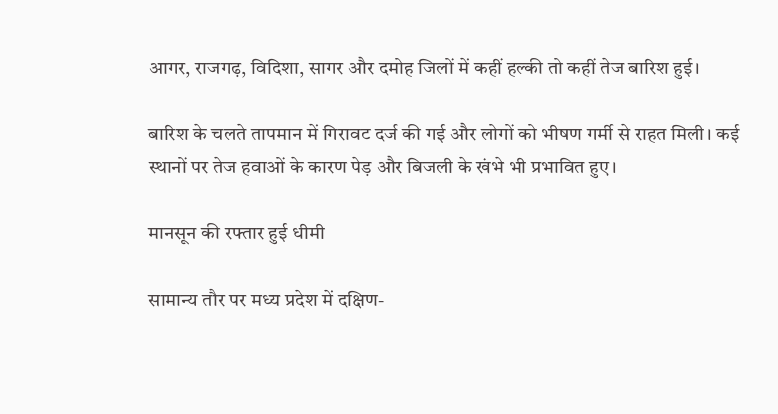आगर, राजगढ़, विदिशा, सागर और दमोह जिलों में कहीं हल्की तो कहीं तेज बारिश हुई।

बारिश के चलते तापमान में गिरावट दर्ज की गई और लोगों को भीषण गर्मी से राहत मिली। कई स्थानों पर तेज हवाओं के कारण पेड़ और बिजली के खंभे भी प्रभावित हुए।

मानसून की रफ्तार हुई धीमी

सामान्य तौर पर मध्य प्रदेश में दक्षिण-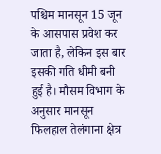पश्चिम मानसून 15 जून के आसपास प्रवेश कर जाता है, लेकिन इस बार इसकी गति धीमी बनी हुई है। मौसम विभाग के अनुसार मानसून फिलहाल तेलंगाना क्षेत्र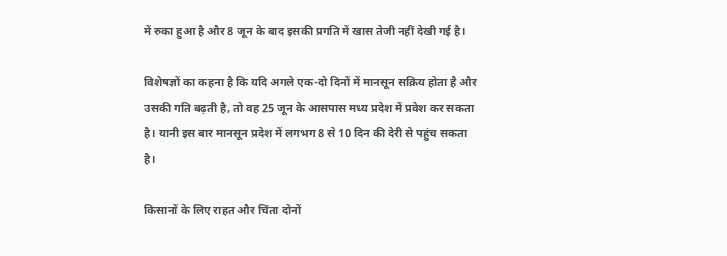में रुका हुआ है और 8 जून के बाद इसकी प्रगति में खास तेजी नहीं देखी गई है।

विशेषज्ञों का कहना है कि यदि अगले एक-दो दिनों में मानसून सक्रिय होता है और उसकी गति बढ़ती है, तो वह 25 जून के आसपास मध्य प्रदेश में प्रवेश कर सकता है। यानी इस बार मानसून प्रदेश में लगभग 8 से 10 दिन की देरी से पहुंच सकता है।

किसानों के लिए राहत और चिंता दोनों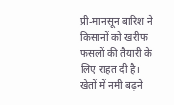प्री-मानसून बारिश ने किसानों को खरीफ फसलों की तैयारी के लिए राहत दी है। खेतों में नमी बढ़ने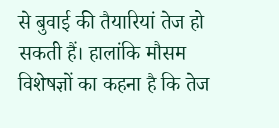से बुवाई की तैयारियां तेज हो सकती हैं। हालांकि मौसम विशेषज्ञों का कहना है कि तेज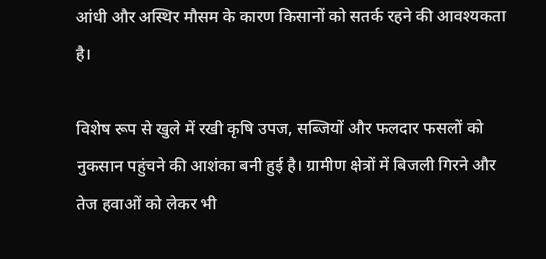आंधी और अस्थिर मौसम के कारण किसानों को सतर्क रहने की आवश्यकता है।

विशेष रूप से खुले में रखी कृषि उपज, सब्जियों और फलदार फसलों को नुकसान पहुंचने की आशंका बनी हुई है। ग्रामीण क्षेत्रों में बिजली गिरने और तेज हवाओं को लेकर भी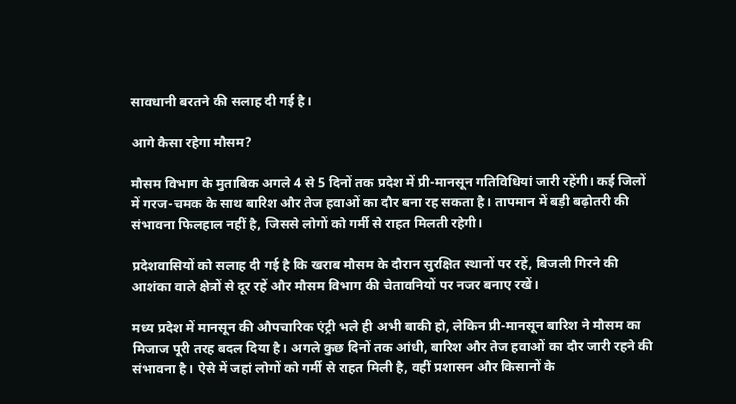सावधानी बरतने की सलाह दी गई है।

आगे कैसा रहेगा मौसम?

मौसम विभाग के मुताबिक अगले 4 से 5 दिनों तक प्रदेश में प्री-मानसून गतिविधियां जारी रहेंगी। कई जिलों में गरज-चमक के साथ बारिश और तेज हवाओं का दौर बना रह सकता है। तापमान में बड़ी बढ़ोतरी की संभावना फिलहाल नहीं है, जिससे लोगों को गर्मी से राहत मिलती रहेगी।

प्रदेशवासियों को सलाह दी गई है कि खराब मौसम के दौरान सुरक्षित स्थानों पर रहें, बिजली गिरने की आशंका वाले क्षेत्रों से दूर रहें और मौसम विभाग की चेतावनियों पर नजर बनाए रखें।

मध्य प्रदेश में मानसून की औपचारिक एंट्री भले ही अभी बाकी हो, लेकिन प्री-मानसून बारिश ने मौसम का मिजाज पूरी तरह बदल दिया है। अगले कुछ दिनों तक आंधी, बारिश और तेज हवाओं का दौर जारी रहने की संभावना है। ऐसे में जहां लोगों को गर्मी से राहत मिली है, वहीं प्रशासन और किसानों के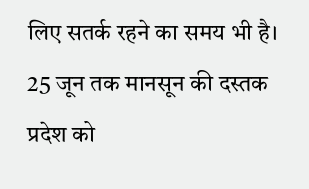लिए सतर्क रहने का समय भी है। 25 जून तक मानसून की दस्तक प्रदेश को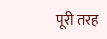पूरी तरह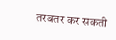तरबतर कर सकती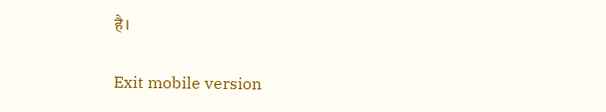है।

Exit mobile version